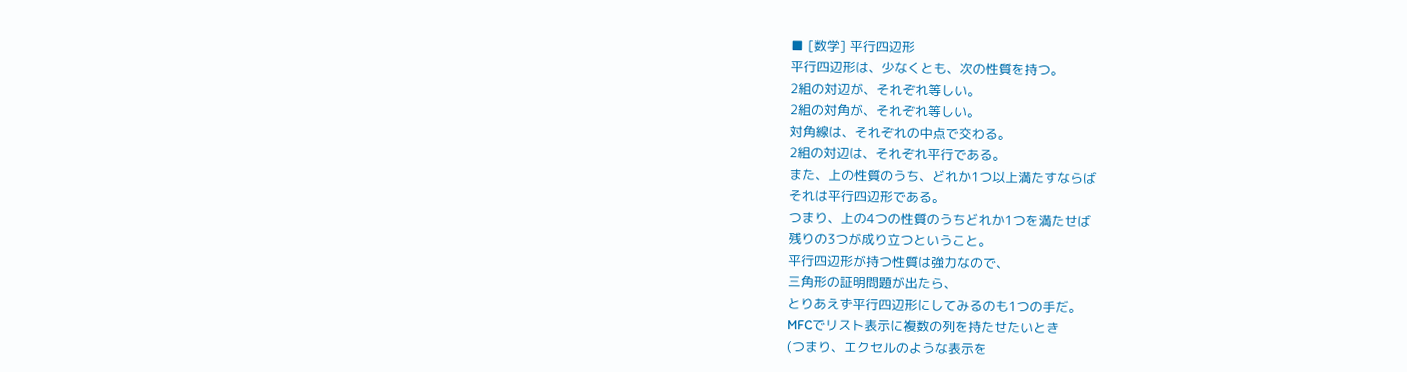■ [数学] 平行四辺形
平行四辺形は、少なくとも、次の性質を持つ。
2組の対辺が、それぞれ等しい。
2組の対角が、それぞれ等しい。
対角線は、それぞれの中点で交わる。
2組の対辺は、それぞれ平行である。
また、上の性質のうち、どれか1つ以上満たすならば
それは平行四辺形である。
つまり、上の4つの性質のうちどれか1つを満たせば
残りの3つが成り立つということ。
平行四辺形が持つ性質は強力なので、
三角形の証明問題が出たら、
とりあえず平行四辺形にしてみるのも1つの手だ。
MFCでリスト表示に複数の列を持たせたいとき
(つまり、エクセルのような表示を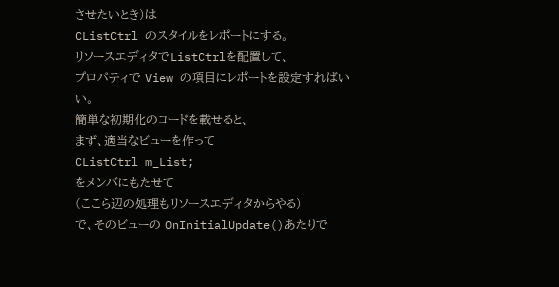させたいとき)は
CListCtrl のスタイルをレポートにする。
リソースエディタでListCtrlを配置して、
プロパティで View の項目にレポートを設定すればいい。
簡単な初期化のコードを載せると、
まず、適当なビューを作って
CListCtrl m_List;
をメンバにもたせて
(ここら辺の処理もリソースエディタからやる)
で、そのビューの OnInitialUpdate()あたりで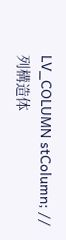LV_COLUMN stColumn; // 列構造体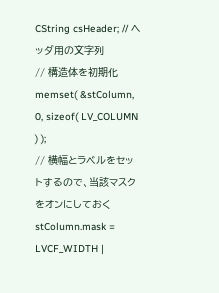CString csHeader; // ヘッダ用の文字列
// 構造体を初期化
memset( &stColumn, 0, sizeof( LV_COLUMN ) );
// 横幅とラベルをセットするので、当該マスクをオンにしておく
stColumn.mask = LVCF_WIDTH |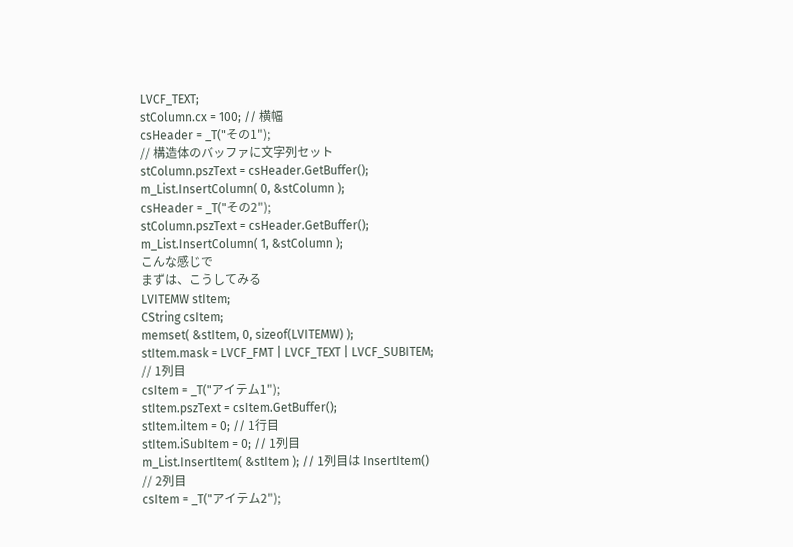LVCF_TEXT;
stColumn.cx = 100; // 横幅
csHeader = _T("その1");
// 構造体のバッファに文字列セット
stColumn.pszText = csHeader.GetBuffer();
m_List.InsertColumn( 0, &stColumn );
csHeader = _T("その2");
stColumn.pszText = csHeader.GetBuffer();
m_List.InsertColumn( 1, &stColumn );
こんな感じで
まずは、こうしてみる
LVITEMW stItem;
CString csItem;
memset( &stItem, 0, sizeof(LVITEMW) );
stItem.mask = LVCF_FMT | LVCF_TEXT | LVCF_SUBITEM;
// 1列目
csItem = _T("アイテム1");
stItem.pszText = csItem.GetBuffer();
stItem.iItem = 0; // 1行目
stItem.iSubItem = 0; // 1列目
m_List.InsertItem( &stItem ); // 1列目は InsertItem()
// 2列目
csItem = _T("アイテム2");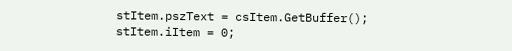stItem.pszText = csItem.GetBuffer();
stItem.iItem = 0;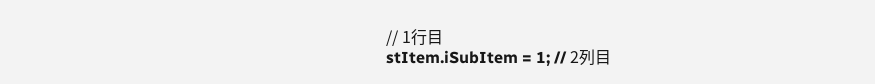// 1行目
stItem.iSubItem = 1; // 2列目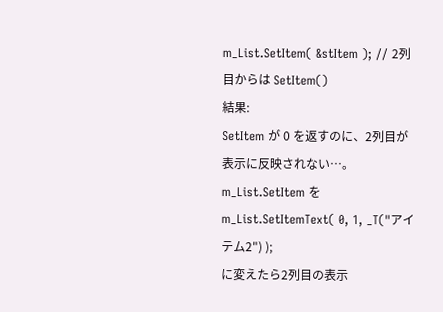m_List.SetItem( &stItem ); // 2列目からは SetItem()
結果:
SetItem が 0 を返すのに、2列目が表示に反映されない…。
m_List.SetItem を
m_List.SetItemText( 0, 1, _T("アイテム2") );
に変えたら2列目の表示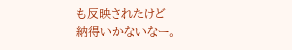も反映されたけど
納得いかないなー。